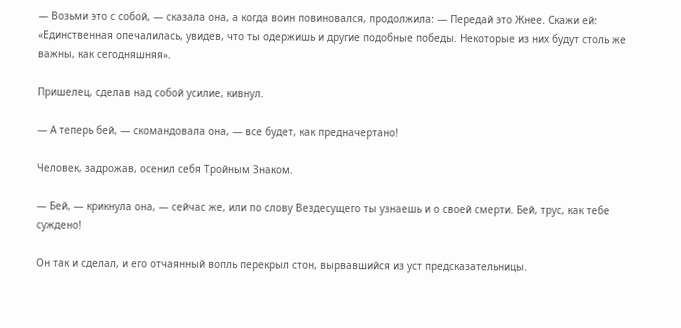— Возьми это с собой, — сказала она, а когда воин повиновался, продолжила: — Передай это Жнее. Скажи ей: «Единственная опечалилась, увидев, что ты одержишь и другие подобные победы. Некоторые из них будут столь же важны, как сегодняшняя».

Пришелец, сделав над собой усилие, кивнул.

— А теперь бей, — скомандовала она, — все будет, как предначертано!

Человек, задрожав, осенил себя Тройным Знаком.

— Бей, — крикнула она, — сейчас же, или по слову Вездесущего ты узнаешь и о своей смерти. Бей, трус, как тебе суждено!

Он так и сделал, и его отчаянный вопль перекрыл стон, вырвавшийся из уст предсказательницы.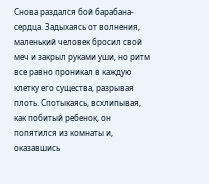Снова раздался бой барабана-сердца. Задыхаясь от волнения, маленький человек бросил свой меч и закрыл руками уши, но ритм все равно проникал в каждую клетку его существа, разрывая плоть. Спотыкаясь, всхлипывая, как побитый ребенок, он попятился из комнаты и, оказавшись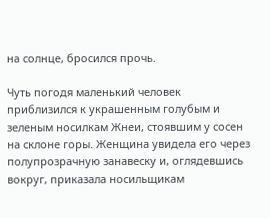на солнце, бросился прочь.

Чуть погодя маленький человек приблизился к украшенным голубым и зеленым носилкам Жнеи, стоявшим у сосен на склоне горы. Женщина увидела его через полупрозрачную занавеску и, оглядевшись вокруг, приказала носильщикам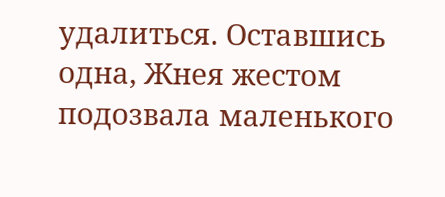удалиться. Оставшись одна, Жнея жестом подозвала маленького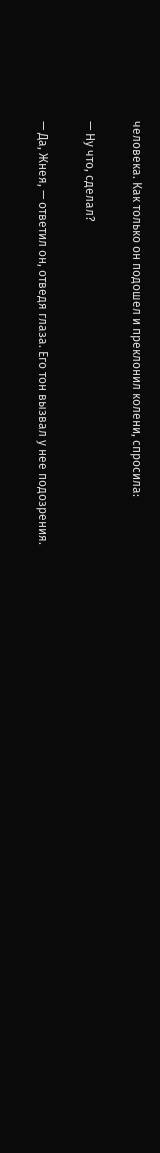человека. Как только он подошел и преклонил колени, спросила:

— Ну что, сделал?

— Да, Жнея, — ответил он, отведя глаза. Его тон вызвал у нее подозрения.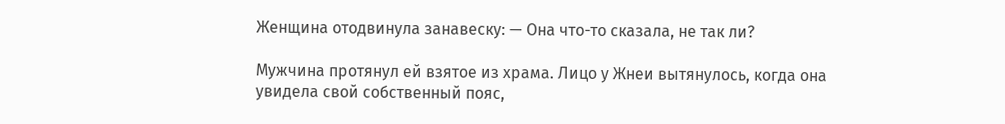Женщина отодвинула занавеску: — Она что-то сказала, не так ли?

Мужчина протянул ей взятое из храма. Лицо у Жнеи вытянулось, когда она увидела свой собственный пояс,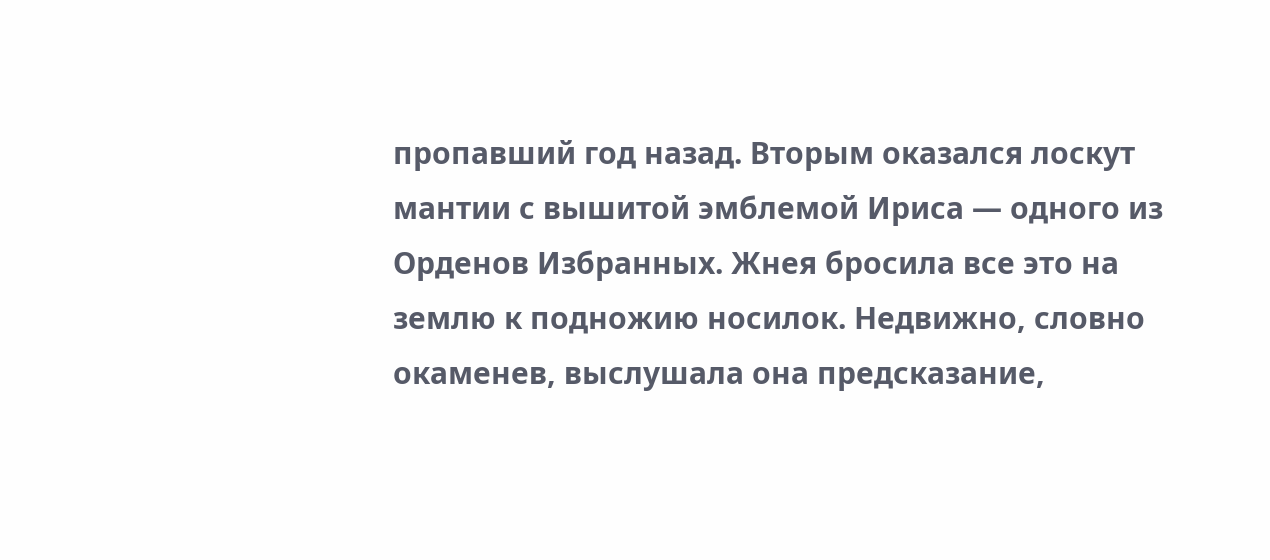пропавший год назад. Вторым оказался лоскут мантии с вышитой эмблемой Ириса — одного из Орденов Избранных. Жнея бросила все это на землю к подножию носилок. Недвижно, словно окаменев, выслушала она предсказание,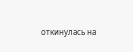откинулась на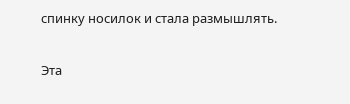спинку носилок и стала размышлять.

Эта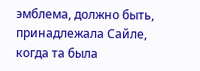эмблема, должно быть, принадлежала Сайле, когда та была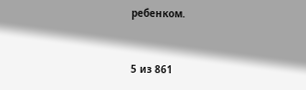ребенком.



5 из 861